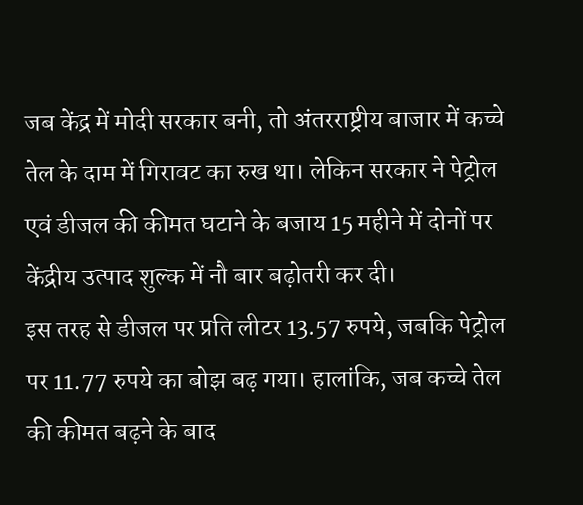जब केंद्र में मोदी सरकार बनी, तो अंतरराष्ट्रीय बाजार में कच्चे तेल के दाम में गिरावट का रुख था। लेकिन सरकार ने पेट्रोल एवं डीजल की कीमत घटाने के बजाय 15 महीने में दोनों पर केंद्रीय उत्पाद शुल्क में नौ बार बढ़ोतरी कर दी।
इस तरह से डीजल पर प्रति लीटर 13.57 रुपये, जबकि पेट्रोल पर 11.77 रुपये का बोझ बढ़ गया। हालांकि, जब कच्चे तेल की कीमत बढ़ने के बाद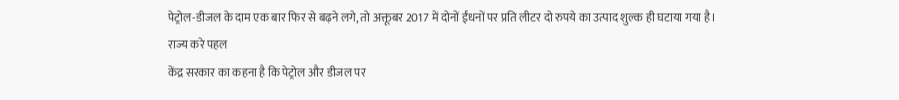पेट्रोल-डीजल के दाम एक बार फिर से बढ़ने लगे, तो अक्तूबर 2017 में दोनों ईंधनों पर प्रति लीटर दो रुपये का उत्पाद शुल्क ही घटाया गया है।
राज्य करे पहल
केंद्र सरकार का कहना है कि पेट्रोल और डीजल पर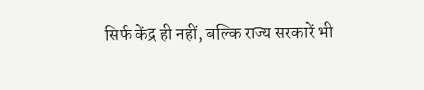सिर्फ केंद्र ही नहीं, बल्कि राज्य सरकारें भी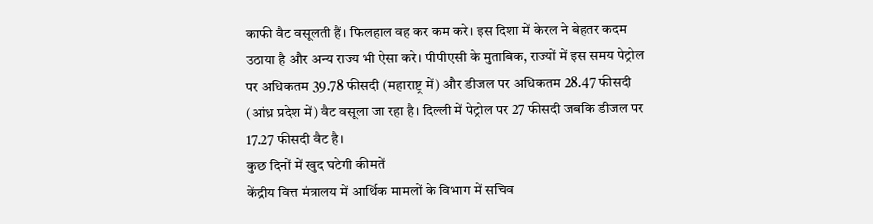काफी वैट वसूलती हैं। फिलहाल वह कर कम करे। इस दिशा में केरल ने बेहतर कदम उठाया है और अन्य राज्य भी ऐसा करे। पीपीएसी के मुताबिक, राज्यों में इस समय पेट्रोल पर अधिकतम 39.78 फीसदी (महाराष्ट्र में) और डीजल पर अधिकतम 28.47 फीसदी (आंध्र प्रदेश में) वैट वसूला जा रहा है। दिल्ली में पेट्रोल पर 27 फीसदी जबकि डीजल पर 17.27 फीसदी वैट है।
कुछ दिनों में खुद घटेगी कीमतें
केंद्रीय वित्त मंत्रालय में आर्थिक मामलों के विभाग में सचिव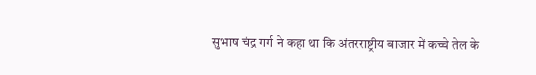सुभाष चंद्र गर्ग ने कहा था कि अंतरराष्ट्रीय बाजार में कच्चे तेल के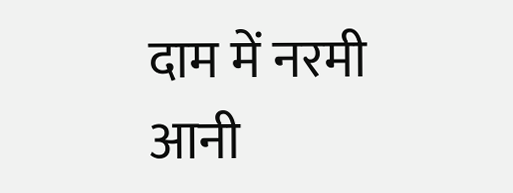दाम में नरमी आनी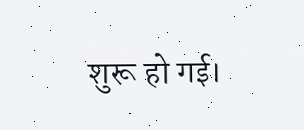शुरू हो गई।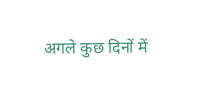अगले कुछ दिनों में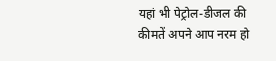यहां भी पेट्रोल-डीजल की कीमतें अपने आप नरम हो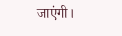जाएंगी।